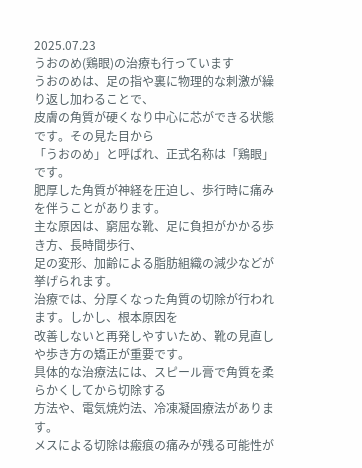2025.07.23
うおのめ(鶏眼)の治療も行っています
うおのめは、足の指や裏に物理的な刺激が繰り返し加わることで、
皮膚の角質が硬くなり中心に芯ができる状態です。その見た目から
「うおのめ」と呼ばれ、正式名称は「鶏眼」です。
肥厚した角質が神経を圧迫し、歩行時に痛みを伴うことがあります。
主な原因は、窮屈な靴、足に負担がかかる歩き方、長時間歩行、
足の変形、加齢による脂肪組織の減少などが挙げられます。
治療では、分厚くなった角質の切除が行われます。しかし、根本原因を
改善しないと再発しやすいため、靴の見直しや歩き方の矯正が重要です。
具体的な治療法には、スピール膏で角質を柔らかくしてから切除する
方法や、電気焼灼法、冷凍凝固療法があります。
メスによる切除は瘢痕の痛みが残る可能性が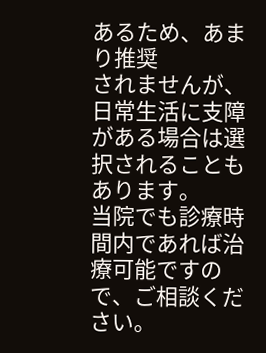あるため、あまり推奨
されませんが、日常生活に支障がある場合は選択されることもあります。
当院でも診療時間内であれば治療可能ですので、ご相談ください。